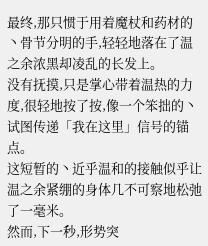最终,那只惯于用着魔杖和药材的丶骨节分明的手,轻轻地落在了温之余浓黑却凌乱的长发上。
没有抚摸,只是掌心带着温热的力度,很轻地按了按,像一个笨拙的丶试图传递「我在这里」信号的锚点。
这短暂的丶近乎温和的接触似乎让温之余紧绷的身体几不可察地松弛了一毫米。
然而,下一秒,形势突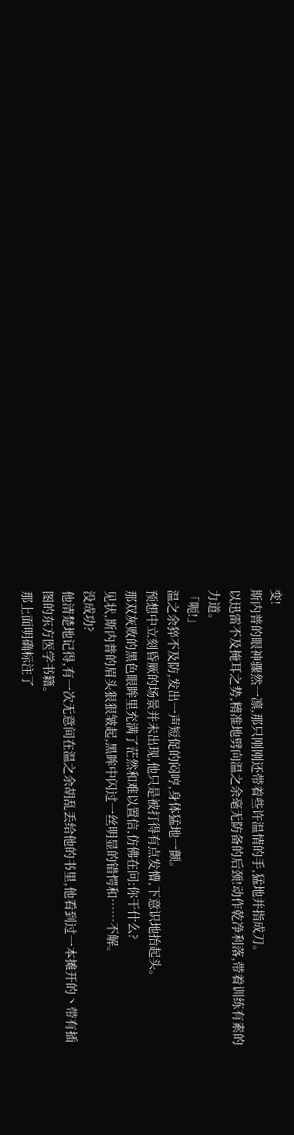变!
斯内普的眼神骤然一凛,那只刚刚还带着些许温情的手,猛地并指成刀。
以迅雷不及掩耳之势,精准地劈向温之余毫无防备的后颈!动作乾净利落,带着训练有素的力道。
「呃!」
温之余猝不及防,发出一声短促的闷哼,身体猛地一颤。
预想中立刻昏厥的场景并未出现,他只是被打得有点发懵,下意识地抬起头。
那双灰败的黑色眼眸里充满了茫然和难以置信,仿佛在问:你干什么?
见状,斯内普的眉头狠狠皱起,黑眸中闪过一丝明显的错愕和……不解。
没成功?
他清楚地记得,有一次无意间在温之余胡乱丢给他的书里,他看到过一本摊开的丶带有插图的东方医学书籍。
那上面明确标注了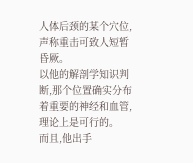人体后颈的某个穴位,声称重击可致人短暂昏厥。
以他的解剖学知识判断,那个位置确实分布着重要的神经和血管,理论上是可行的。
而且,他出手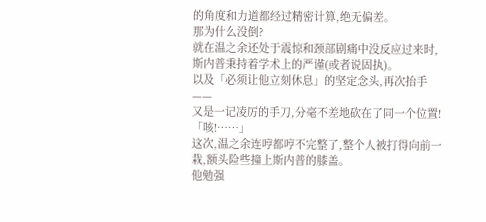的角度和力道都经过精密计算,绝无偏差。
那为什么没倒?
就在温之余还处于震惊和颈部剧痛中没反应过来时,斯内普秉持着学术上的严谨(或者说固执)。
以及「必须让他立刻休息」的坚定念头,再次抬手——
又是一记凌厉的手刀,分毫不差地砍在了同一个位置!
「咳!……」
这次,温之余连哼都哼不完整了,整个人被打得向前一栽,额头险些撞上斯内普的膝盖。
他勉强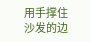用手撑住沙发的边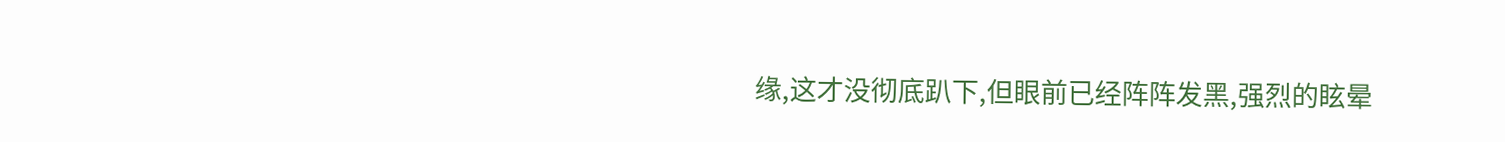缘,这才没彻底趴下,但眼前已经阵阵发黑,强烈的眩晕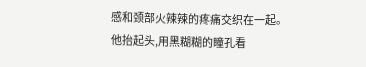感和颈部火辣辣的疼痛交织在一起。
他抬起头,用黑糊糊的瞳孔看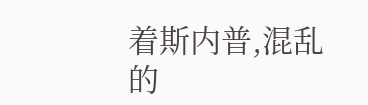着斯内普,混乱的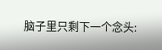脑子里只剩下一个念头: